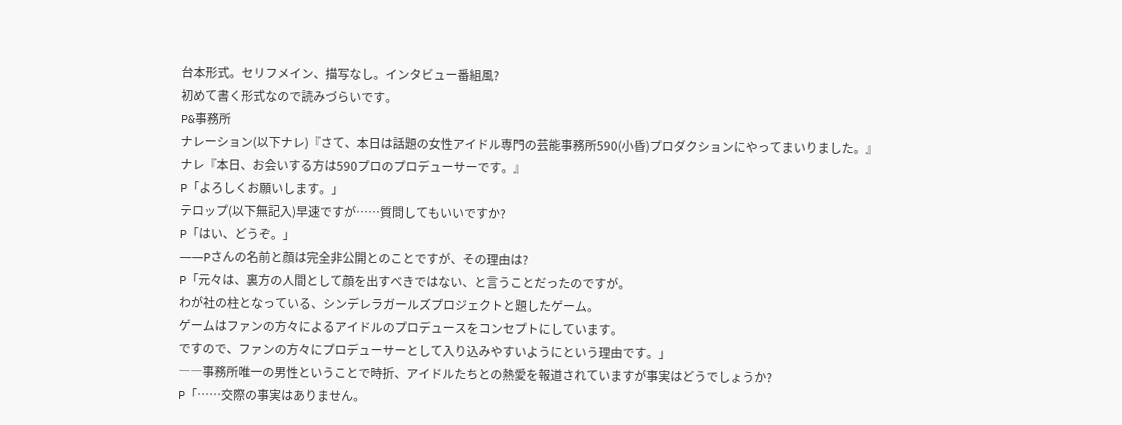台本形式。セリフメイン、描写なし。インタビュー番組風?
初めて書く形式なので読みづらいです。
P&事務所
ナレーション(以下ナレ)『さて、本日は話題の女性アイドル専門の芸能事務所590(小昏)プロダクションにやってまいりました。』
ナレ『本日、お会いする方は590プロのプロデューサーです。』
P「よろしくお願いします。」
テロップ(以下無記入)早速ですが……質問してもいいですか?
P「はい、どうぞ。」
――Pさんの名前と顔は完全非公開とのことですが、その理由は?
P「元々は、裏方の人間として顔を出すべきではない、と言うことだったのですが。
わが社の柱となっている、シンデレラガールズプロジェクトと題したゲーム。
ゲームはファンの方々によるアイドルのプロデュースをコンセプトにしています。
ですので、ファンの方々にプロデューサーとして入り込みやすいようにという理由です。」
――事務所唯一の男性ということで時折、アイドルたちとの熱愛を報道されていますが事実はどうでしょうか?
P「……交際の事実はありません。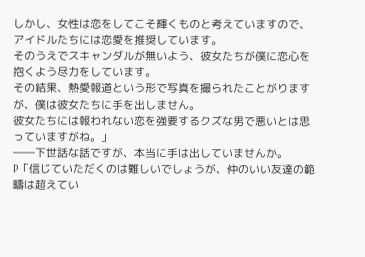しかし、女性は恋をしてこそ輝くものと考えていますので、アイドルたちには恋愛を推奨しています。
そのうえでスキャンダルが無いよう、彼女たちが僕に恋心を抱くよう尽力をしています。
その結果、熱愛報道という形で写真を撮られたことがりますが、僕は彼女たちに手を出しません。
彼女たちには報われない恋を強要するクズな男で悪いとは思っていますがね。」
――下世話な話ですが、本当に手は出していませんか。
P「信じていただくのは難しいでしょうが、仲のいい友達の範疇は超えてい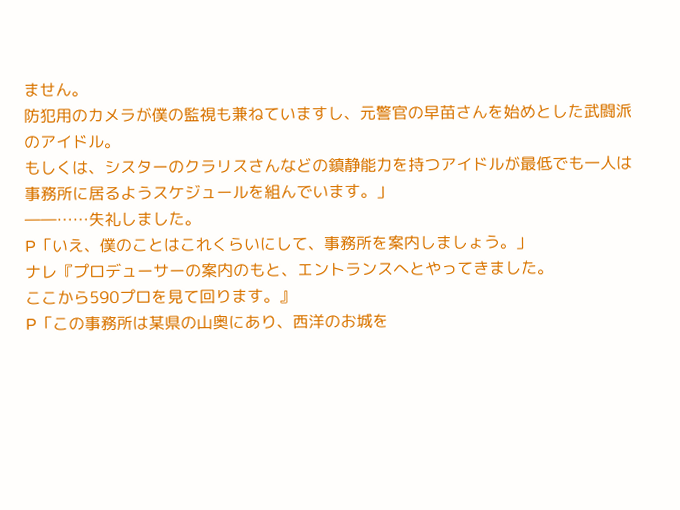ません。
防犯用のカメラが僕の監視も兼ねていますし、元警官の早苗さんを始めとした武闘派のアイドル。
もしくは、シスターのクラリスさんなどの鎮静能力を持つアイドルが最低でも一人は事務所に居るようスケジュールを組んでいます。」
――……失礼しました。
P「いえ、僕のことはこれくらいにして、事務所を案内しましょう。」
ナレ『プロデューサーの案内のもと、エントランスへとやってきました。
ここから590プロを見て回ります。』
P「この事務所は某県の山奥にあり、西洋のお城を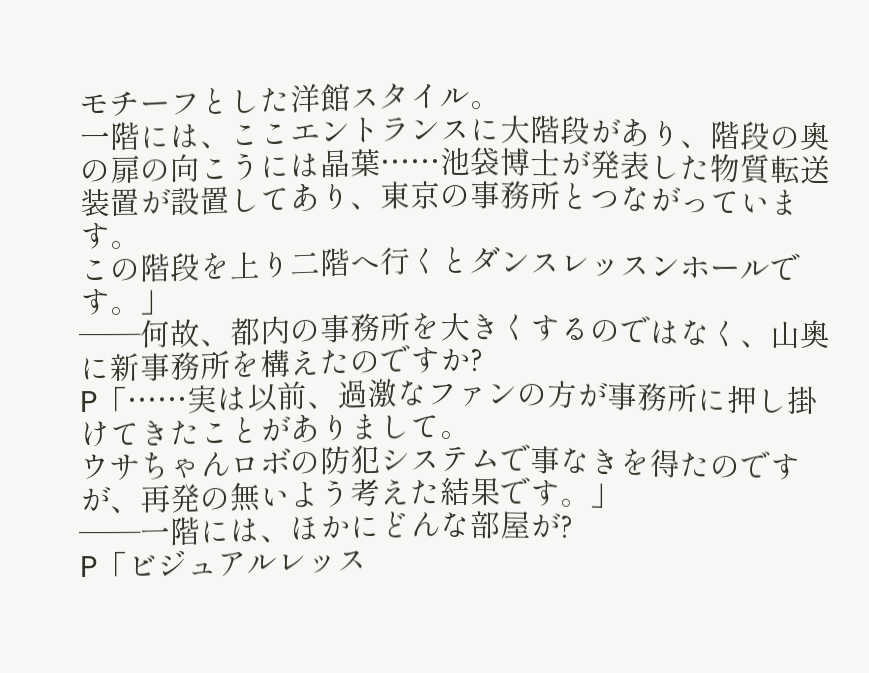モチーフとした洋館スタイル。
一階には、ここエントランスに大階段があり、階段の奥の扉の向こうには晶葉……池袋博士が発表した物質転送装置が設置してあり、東京の事務所とつながっています。
この階段を上り二階へ行くとダンスレッスンホールです。」
――何故、都内の事務所を大きくするのではなく、山奥に新事務所を構えたのですか?
P「……実は以前、過激なファンの方が事務所に押し掛けてきたことがありまして。
ウサちゃんロボの防犯システムで事なきを得たのですが、再発の無いよう考えた結果です。」
――一階には、ほかにどんな部屋が?
P「ビジュアルレッス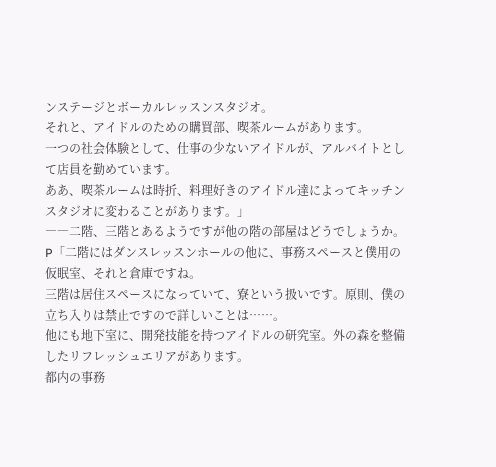ンステージとボーカルレッスンスタジオ。
それと、アイドルのための購買部、喫茶ルームがあります。
一つの社会体験として、仕事の少ないアイドルが、アルバイトとして店員を勤めています。
ああ、喫茶ルームは時折、料理好きのアイドル達によってキッチンスタジオに変わることがあります。」
――二階、三階とあるようですが他の階の部屋はどうでしょうか。
P「二階にはダンスレッスンホールの他に、事務スペースと僕用の仮眠室、それと倉庫ですね。
三階は居住スペースになっていて、寮という扱いです。原則、僕の立ち入りは禁止ですので詳しいことは……。
他にも地下室に、開発技能を持つアイドルの研究室。外の森を整備したリフレッシュエリアがあります。
都内の事務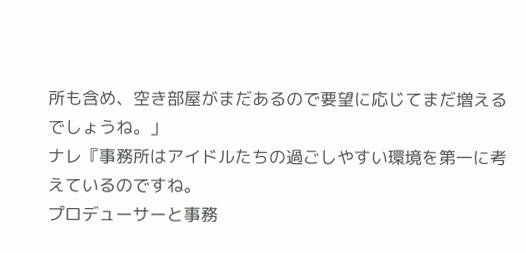所も含め、空き部屋がまだあるので要望に応じてまだ増えるでしょうね。」
ナレ『事務所はアイドルたちの過ごしやすい環境を第一に考えているのですね。
プロデューサーと事務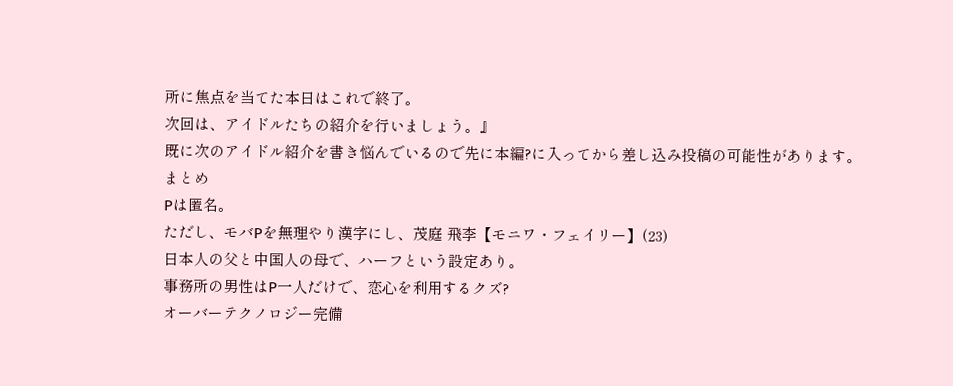所に焦点を当てた本日はこれで終了。
次回は、アイドルたちの紹介を行いましょう。』
既に次のアイドル紹介を書き悩んでいるので先に本編?に入ってから差し込み投稿の可能性があります。
まとめ
Pは匿名。
ただし、モバPを無理やり漢字にし、茂庭 飛李【モニワ・フェイリー】(23)
日本人の父と中国人の母で、ハーフという設定あり。
事務所の男性はP一人だけで、恋心を利用するクズ?
オーバーテクノロジー完備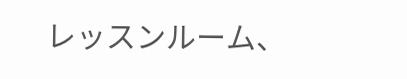レッスンルーム、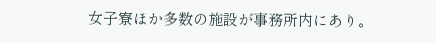女子寮ほか多数の施設が事務所内にあり。